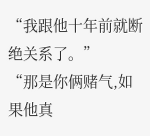“我跟他十年前就断绝关系了。”
“那是你俩赌气,如果他真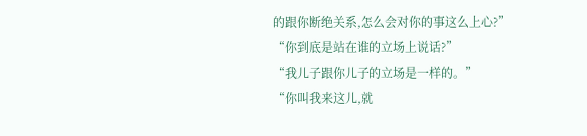的跟你断绝关系,怎么会对你的事这么上心?”
“你到底是站在谁的立场上说话?”
“我儿子跟你儿子的立场是一样的。”
“你叫我来这儿,就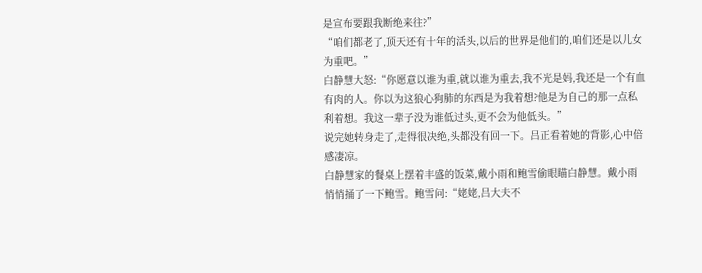是宣布要跟我断绝来往?”
“咱们都老了,顶天还有十年的活头,以后的世界是他们的,咱们还是以儿女为重吧。”
白静慧大怒:“你愿意以谁为重,就以谁为重去,我不光是妈,我还是一个有血有肉的人。你以为这狼心狗肺的东西是为我着想?他是为自己的那一点私利着想。我这一辈子没为谁低过头,更不会为他低头。”
说完她转身走了,走得很决绝,头都没有回一下。吕正看着她的背影,心中倍感凄凉。
白静慧家的餐桌上摆着丰盛的饭菜,戴小雨和鲍雪偷眼瞄白静慧。戴小雨悄悄捅了一下鲍雪。鲍雪问:“姥姥,吕大夫不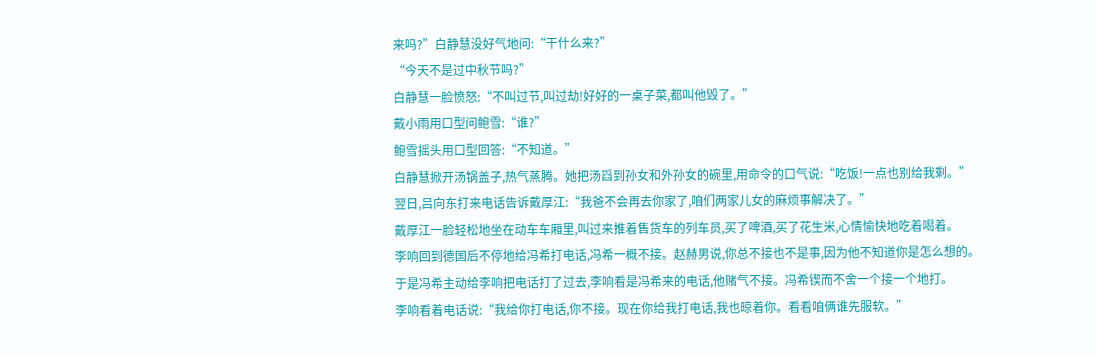来吗?”白静慧没好气地问:“干什么来?”
“今天不是过中秋节吗?”
白静慧一脸愤怒:“不叫过节,叫过劫!好好的一桌子菜,都叫他毁了。”
戴小雨用口型问鲍雪:“谁?”
鲍雪摇头用口型回答:“不知道。”
白静慧掀开汤锅盖子,热气蒸腾。她把汤舀到孙女和外孙女的碗里,用命令的口气说:“吃饭!一点也别给我剩。”
翌日,吕向东打来电话告诉戴厚江:“我爸不会再去你家了,咱们两家儿女的麻烦事解决了。”
戴厚江一脸轻松地坐在动车车厢里,叫过来推着售货车的列车员,买了啤酒,买了花生米,心情愉快地吃着喝着。
李响回到德国后不停地给冯希打电话,冯希一概不接。赵赫男说,你总不接也不是事,因为他不知道你是怎么想的。
于是冯希主动给李响把电话打了过去,李响看是冯希来的电话,他赌气不接。冯希锲而不舍一个接一个地打。
李响看着电话说:“我给你打电话,你不接。现在你给我打电话,我也晾着你。看看咱俩谁先服软。”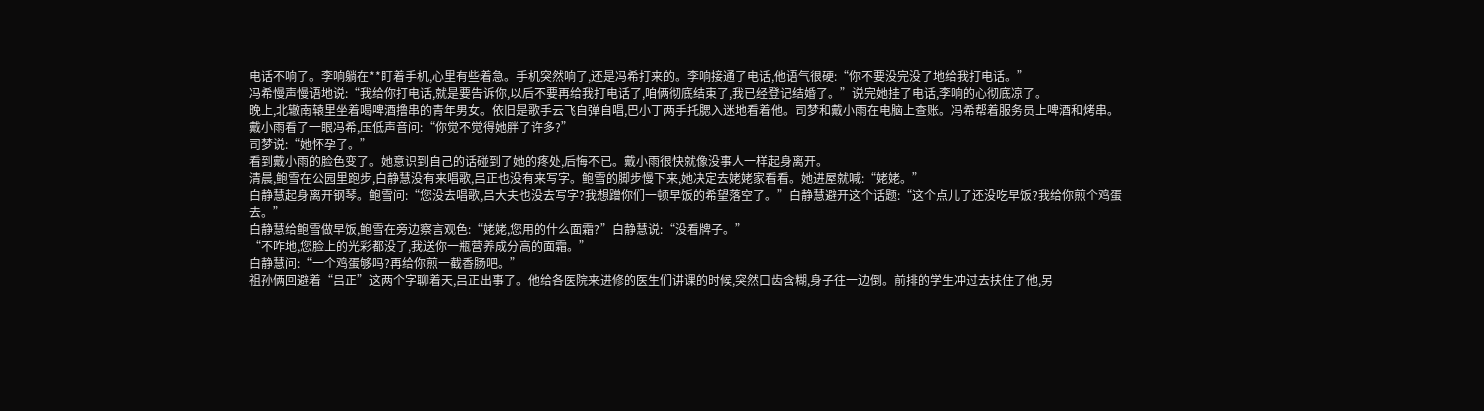电话不响了。李响躺在**盯着手机,心里有些着急。手机突然响了,还是冯希打来的。李响接通了电话,他语气很硬:“你不要没完没了地给我打电话。”
冯希慢声慢语地说:“我给你打电话,就是要告诉你,以后不要再给我打电话了,咱俩彻底结束了,我已经登记结婚了。”说完她挂了电话,李响的心彻底凉了。
晚上,北辙南辕里坐着喝啤酒撸串的青年男女。依旧是歌手云飞自弹自唱,巴小丁两手托腮入迷地看着他。司梦和戴小雨在电脑上查账。冯希帮着服务员上啤酒和烤串。
戴小雨看了一眼冯希,压低声音问:“你觉不觉得她胖了许多?”
司梦说:“她怀孕了。”
看到戴小雨的脸色变了。她意识到自己的话碰到了她的疼处,后悔不已。戴小雨很快就像没事人一样起身离开。
清晨,鲍雪在公园里跑步,白静慧没有来唱歌,吕正也没有来写字。鲍雪的脚步慢下来,她决定去姥姥家看看。她进屋就喊:“姥姥。”
白静慧起身离开钢琴。鲍雪问:“您没去唱歌,吕大夫也没去写字?我想蹭你们一顿早饭的希望落空了。”白静慧避开这个话题:“这个点儿了还没吃早饭?我给你煎个鸡蛋去。”
白静慧给鲍雪做早饭,鲍雪在旁边察言观色:“姥姥,您用的什么面霜?”白静慧说:“没看牌子。”
“不咋地,您脸上的光彩都没了,我送你一瓶营养成分高的面霜。”
白静慧问:“一个鸡蛋够吗?再给你煎一截香肠吧。”
祖孙俩回避着“吕正”这两个字聊着天,吕正出事了。他给各医院来进修的医生们讲课的时候,突然口齿含糊,身子往一边倒。前排的学生冲过去扶住了他,另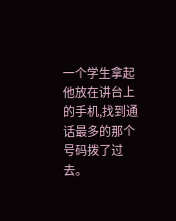一个学生拿起他放在讲台上的手机,找到通话最多的那个号码拨了过去。